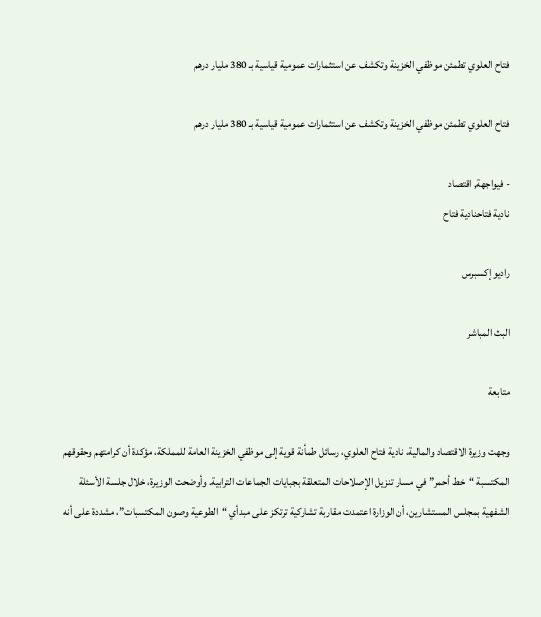فتاح العلوي تطمئن موظفي الخزينة وتكشف عن استثمارات عمومية قياسية بـ 380 مليار درهم

فتاح العلوي تطمئن موظفي الخزينة وتكشف عن استثمارات عمومية قياسية بـ 380 مليار درهم

- فيواجهة, اقتصاد
نادية فتاحنادية فتاح

راديو إكسبرس

البث المباشر

متابعة

وجهت وزيرة الاقتصاد والمالية، نادية فتاح العلوي، رسائل طمأنة قوية إلى موظفي الخزينة العامة للمملكة، مؤكدة أن كرامتهم وحقوقهم المكتسبة “خط أحمر” في مسار تنزيل الإصلاحات المتعلقة بجبايات الجماعات الترابية. وأوضحت الوزيرة، خلال جلسة الأسئلة الشفهية بمجلس المستشارين، أن الوزارة اعتمدت مقاربة تشاركية ترتكز على مبدأي “الطوعية وصون المكتسبات”، مشددة على أنه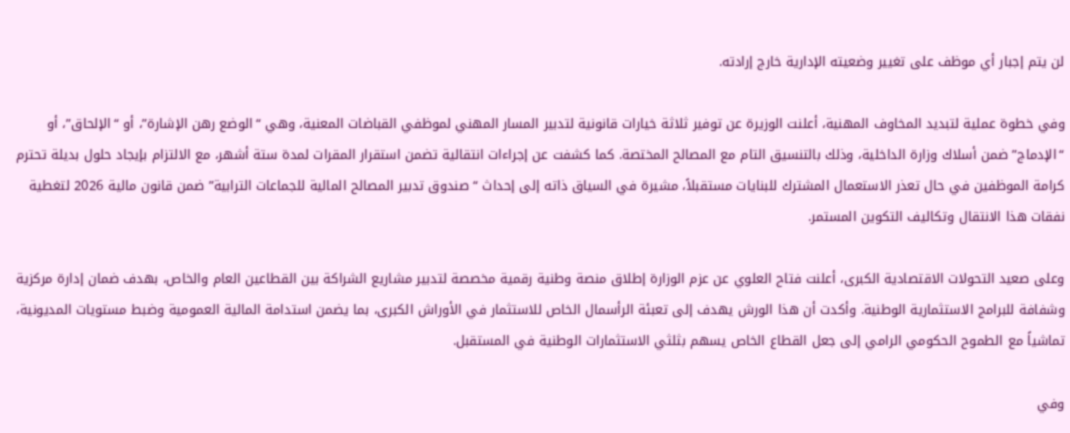لن يتم إجبار أي موظف على تغيير وضعيته الإدارية خارج إرادته.

وفي خطوة عملية لتبديد المخاوف المهنية، أعلنت الوزيرة عن توفير ثلاثة خيارات قانونية لتدبير المسار المهني لموظفي القباضات المعنية، وهي “الوضع رهن الإشارة”، أو “الإلحاق”، أو “الإدماج” ضمن أسلاك وزارة الداخلية، وذلك بالتنسيق التام مع المصالح المختصة. كما كشفت عن إجراءات انتقالية تضمن استقرار المقرات لمدة ستة أشهر، مع الالتزام بإيجاد حلول بديلة تحترم كرامة الموظفين في حال تعذر الاستعمال المشترك للبنايات مستقبلاً، مشيرة في السياق ذاته إلى إحداث “صندوق تدبير المصالح المالية للجماعات الترابية” ضمن قانون مالية 2026 لتغطية نفقات هذا الانتقال وتكاليف التكوين المستمر.

وعلى صعيد التحولات الاقتصادية الكبرى، أعلنت فتاح العلوي عن عزم الوزارة إطلاق منصة وطنية رقمية مخصصة لتدبير مشاريع الشراكة بين القطاعين العام والخاص، بهدف ضمان إدارة مركزية وشفافة للبرامج الاستثمارية الوطنية. وأكدت أن هذا الورش يهدف إلى تعبئة الرأسمال الخاص للاستثمار في الأوراش الكبرى، بما يضمن استدامة المالية العمومية وضبط مستويات المديونية، تماشياً مع الطموح الحكومي الرامي إلى جعل القطاع الخاص يسهم بثلثي الاستثمارات الوطنية في المستقبل.

وفي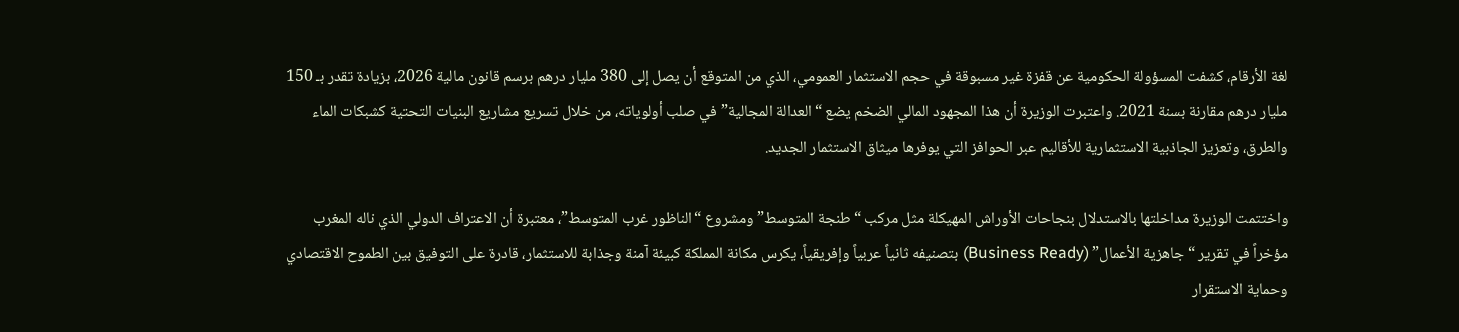لغة الأرقام، كشفت المسؤولة الحكومية عن قفزة غير مسبوقة في حجم الاستثمار العمومي، الذي من المتوقع أن يصل إلى 380 مليار درهم برسم قانون مالية 2026، بزيادة تقدر بـ 150 مليار درهم مقارنة بسنة 2021. واعتبرت الوزيرة أن هذا المجهود المالي الضخم يضع “العدالة المجالية” في صلب أولوياته، من خلال تسريع مشاريع البنيات التحتية كشبكات الماء والطرق، وتعزيز الجاذبية الاستثمارية للأقاليم عبر الحوافز التي يوفرها ميثاق الاستثمار الجديد.

واختتمت الوزيرة مداخلتها بالاستدلال بنجاحات الأوراش المهيكلة مثل مركب “طنجة المتوسط” ومشروع “الناظور غرب المتوسط”، معتبرة أن الاعتراف الدولي الذي ناله المغرب مؤخراً في تقرير “جاهزية الأعمال” (Business Ready) بتصنيفه ثانياً عربياً وإفريقياً، يكرس مكانة المملكة كبيئة آمنة وجذابة للاستثمار، قادرة على التوفيق بين الطموح الاقتصادي وحماية الاستقرار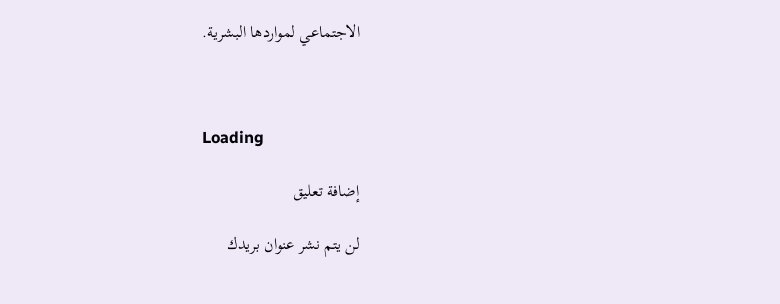الاجتماعي لمواردها البشرية.



Loading

إضافة تعليق

لن يتم نشر عنوان بريدك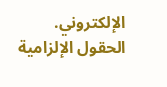الإلكتروني. الحقول الإلزامية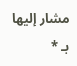مشار إليها بـ *